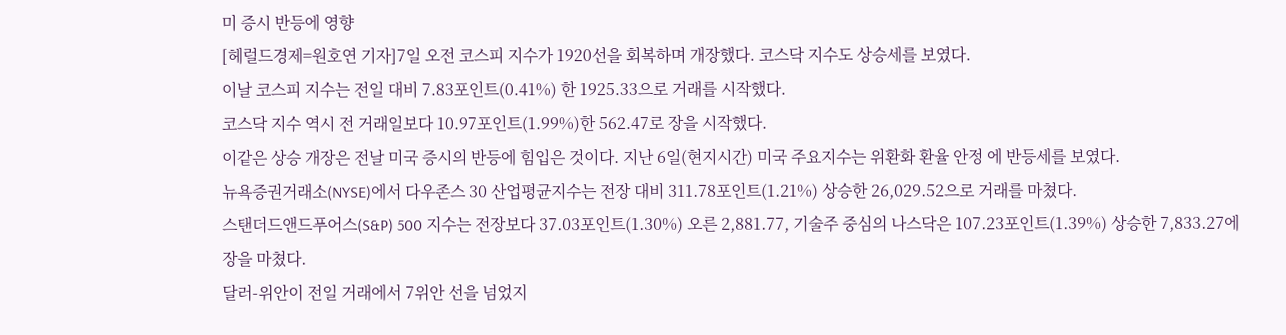미 증시 반등에 영향
[헤럴드경제=원호연 기자]7일 오전 코스피 지수가 1920선을 회복하며 개장했다. 코스닥 지수도 상승세를 보였다.
이날 코스피 지수는 전일 대비 7.83포인트(0.41%) 한 1925.33으로 거래를 시작했다.
코스닥 지수 역시 전 거래일보다 10.97포인트(1.99%)한 562.47로 장을 시작했다.
이같은 상승 개장은 전날 미국 증시의 반등에 힘입은 것이다. 지난 6일(현지시간) 미국 주요지수는 위환화 환율 안정 에 반등세를 보였다.
뉴욕증권거래소(NYSE)에서 다우존스 30 산업평균지수는 전장 대비 311.78포인트(1.21%) 상승한 26,029.52으로 거래를 마쳤다.
스탠더드앤드푸어스(S&P) 500 지수는 전장보다 37.03포인트(1.30%) 오른 2,881.77, 기술주 중심의 나스닥은 107.23포인트(1.39%) 상승한 7,833.27에 장을 마쳤다.
달러-위안이 전일 거래에서 7위안 선을 넘었지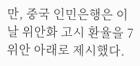만, 중국 인민은행은 이날 위안화 고시 환율을 7위안 아래로 제시했다.